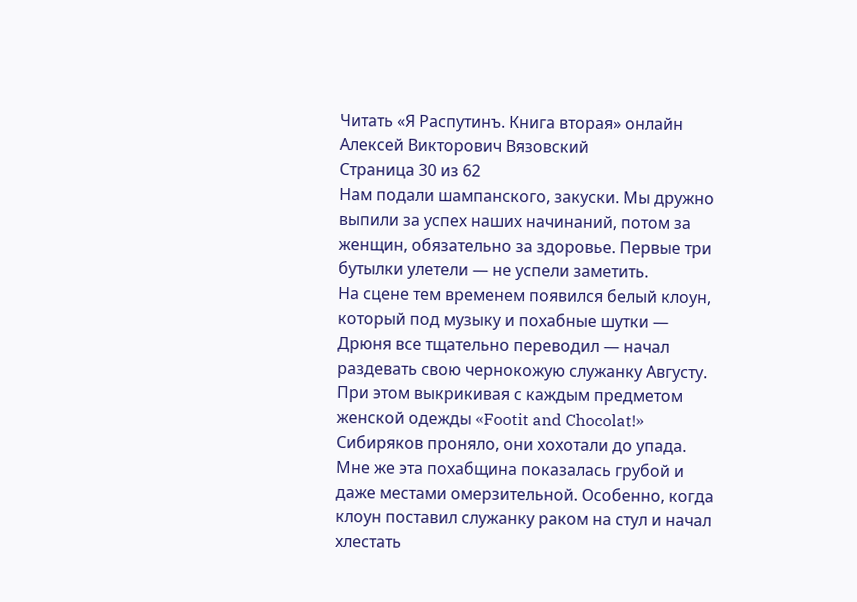Читать «Я Распутинъ. Книга вторая» онлайн
Алексей Викторович Вязовский
Страница 30 из 62
Нам подали шампанского, закуски. Мы дружно выпили за успех наших начинаний, потом за женщин, обязательно за здоровье. Первые три бутылки улетели — не успели заметить.
На сцене тем временем появился белый клоун, который под музыку и похабные шутки — Дрюня все тщательно переводил — начал раздевать свою чернокожую служанку Августу. При этом выкрикивая с каждым предметом женской одежды «Footit and Chocolat!»
Сибиряков проняло, они хохотали до упада. Мне же эта похабщина показалась грубой и даже местами омерзительной. Особенно, когда клоун поставил служанку раком на стул и начал хлестать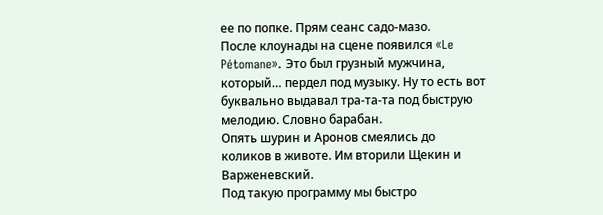ее по попке. Прям сеанс садо-мазо.
После клоунады на сцене появился «Le Pétomane». Это был грузный мужчина, который… пердел под музыку. Ну то есть вот буквально выдавал тра-та-та под быструю мелодию. Словно барабан.
Опять шурин и Аронов смеялись до коликов в животе. Им вторили Щекин и Варженевский.
Под такую программу мы быстро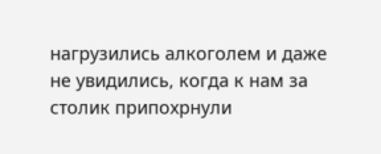нагрузились алкоголем и даже не увидились, когда к нам за столик припохрнули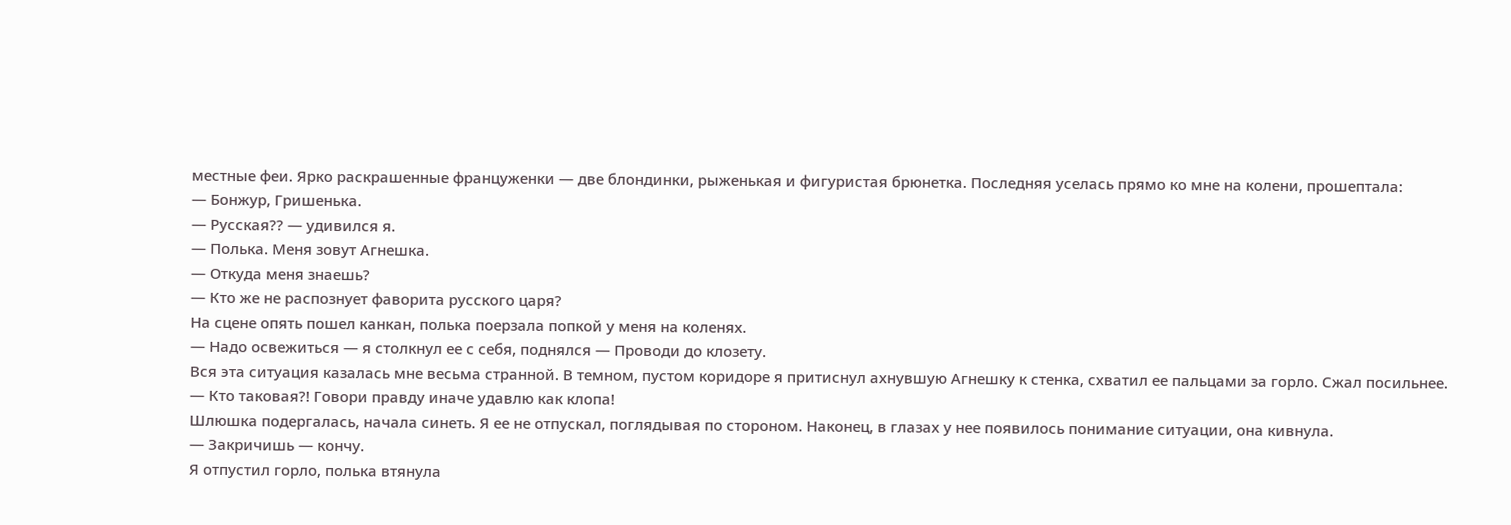местные феи. Ярко раскрашенные француженки — две блондинки, рыженькая и фигуристая брюнетка. Последняя уселась прямо ко мне на колени, прошептала:
— Бонжур, Гришенька.
— Русская?? — удивился я.
— Полька. Меня зовут Агнешка.
— Откуда меня знаешь?
— Кто же не распознует фаворита русского царя?
На сцене опять пошел канкан, полька поерзала попкой у меня на коленях.
— Надо освежиться — я столкнул ее с себя, поднялся — Проводи до клозету.
Вся эта ситуация казалась мне весьма странной. В темном, пустом коридоре я притиснул ахнувшую Агнешку к стенка, схватил ее пальцами за горло. Сжал посильнее.
— Кто таковая?! Говори правду иначе удавлю как клопа!
Шлюшка подергалась, начала синеть. Я ее не отпускал, поглядывая по стороном. Наконец, в глазах у нее появилось понимание ситуации, она кивнула.
— Закричишь — кончу.
Я отпустил горло, полька втянула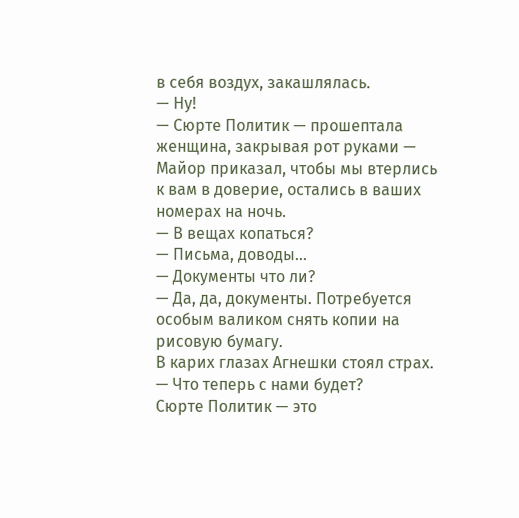в себя воздух, закашлялась.
— Ну!
— Сюрте Политик — прошептала женщина, закрывая рот руками — Майор приказал, чтобы мы втерлись к вам в доверие, остались в ваших номерах на ночь.
— В вещах копаться?
— Письма, доводы…
— Документы что ли?
— Да, да, документы. Потребуется особым валиком снять копии на рисовую бумагу.
В карих глазах Агнешки стоял страх.
— Что теперь с нами будет?
Сюрте Политик — это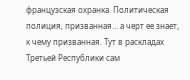французская охранка. Политическая полиция, призванная… а черт ее знает, к чему призванная. Тут в раскладах Третьей Республики сам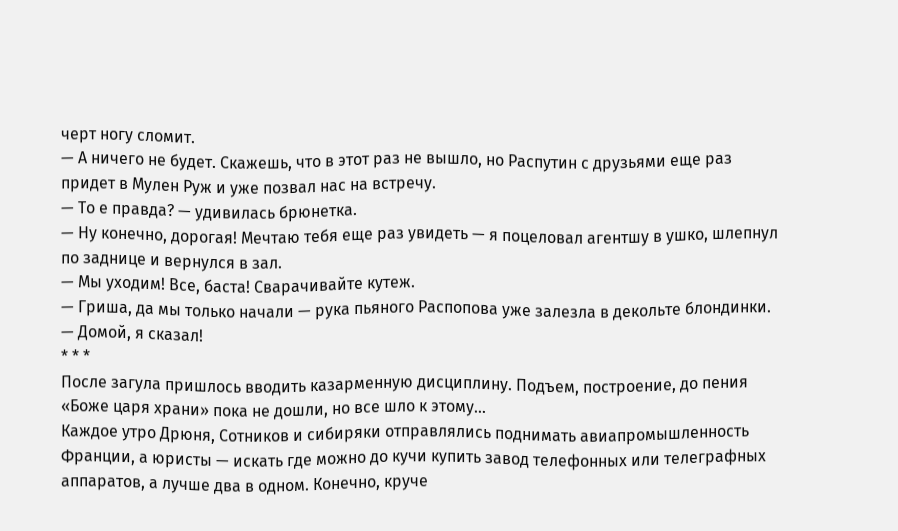черт ногу сломит.
— А ничего не будет. Скажешь, что в этот раз не вышло, но Распутин с друзьями еще раз придет в Мулен Руж и уже позвал нас на встречу.
— То е правда? — удивилась брюнетка.
— Ну конечно, дорогая! Мечтаю тебя еще раз увидеть — я поцеловал агентшу в ушко, шлепнул по заднице и вернулся в зал.
— Мы уходим! Все, баста! Сварачивайте кутеж.
— Гриша, да мы только начали — рука пьяного Распопова уже залезла в декольте блондинки.
— Домой, я сказал!
* * *
После загула пришлось вводить казарменную дисциплину. Подъем, построение, до пения «Боже царя храни» пока не дошли, но все шло к этому…
Каждое утро Дрюня, Сотников и сибиряки отправлялись поднимать авиапромышленность Франции, а юристы — искать где можно до кучи купить завод телефонных или телеграфных аппаратов, а лучше два в одном. Конечно, круче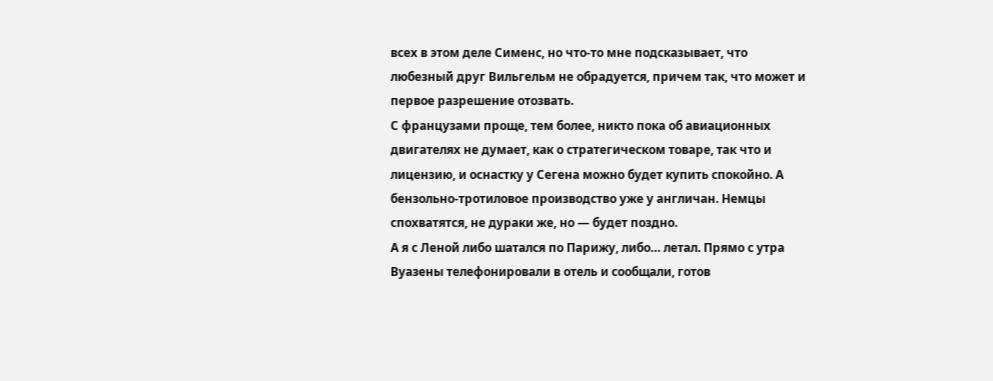всех в этом деле Сименс, но что-то мне подсказывает, что любезный друг Вильгельм не обрадуется, причем так, что может и первое разрешение отозвать.
С французами проще, тем более, никто пока об авиационных двигателях не думает, как о стратегическом товаре, так что и лицензию, и оснастку у Сегена можно будет купить спокойно. А бензольно-тротиловое производство уже у англичан. Немцы спохватятся, не дураки же, но — будет поздно.
А я с Леной либо шатался по Парижу, либо… летал. Прямо с утра Вуазены телефонировали в отель и сообщали, готов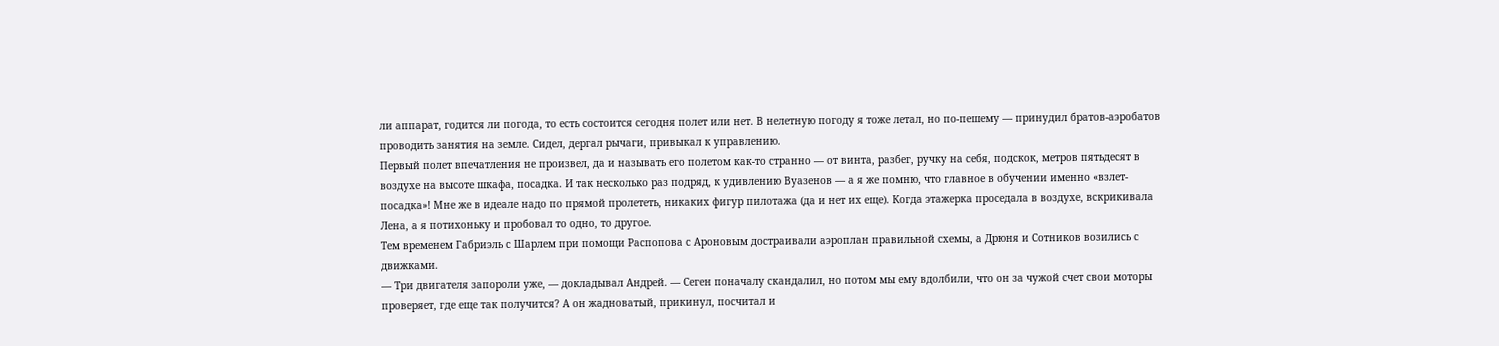ли аппарат, годится ли погода, то есть состоится сегодня полет или нет. В нелетную погоду я тоже летал, но по-пешему — принудил братов-аэробатов проводить занятия на земле. Сидел, дергал рычаги, привыкал к управлению.
Первый полет впечатления не произвел, да и называть его полетом как-то странно — от винта, разбег, ручку на себя, подскок, метров пятьдесят в воздухе на высоте шкафа, посадка. И так несколько раз подряд, к удивлению Вуазенов — а я же помню, что главное в обучении именно «взлет-посадка»! Мне же в идеале надо по прямой пролететь, никаких фигур пилотажа (да и нет их еще). Когда этажерка проседала в воздухе, вскрикивала Лена, а я потихоньку и пробовал то одно, то другое.
Тем временем Габриэль с Шарлем при помощи Распопова с Ароновым достраивали аэроплан правильной схемы, а Дрюня и Сотников возились с движками.
— Три двигателя запороли уже, — докладывал Андрей. — Сеген поначалу скандалил, но потом мы ему вдолбили, что он за чужой счет свои моторы проверяет, где еще так получится? А он жадноватый, прикинул, посчитал и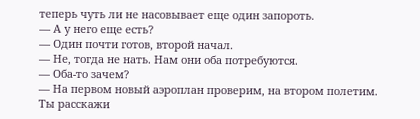теперь чуть ли не насовывает еще один запороть.
— А у него еще есть?
— Один почти готов, второй начал.
— Не, тогда не нать. Нам они оба потребуются.
— Оба-то зачем?
— На первом новый аэроплан проверим, на втором полетим. Ты расскажи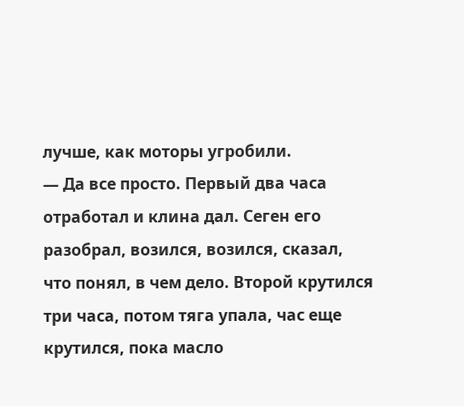лучше, как моторы угробили.
— Да все просто. Первый два часа отработал и клина дал. Сеген его разобрал, возился, возился, сказал, что понял, в чем дело. Второй крутился три часа, потом тяга упала, час еще крутился, пока масло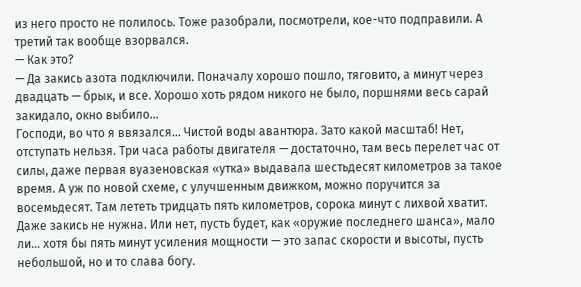из него просто не полилось. Тоже разобрали, посмотрели, кое-что подправили. А третий так вообще взорвался.
— Как это?
— Да закись азота подключили. Поначалу хорошо пошло, тяговито, а минут через двадцать — брык, и все. Хорошо хоть рядом никого не было, поршнями весь сарай закидало, окно выбило…
Господи, во что я ввязался… Чистой воды авантюра. Зато какой масштаб! Нет, отступать нельзя. Три часа работы двигателя — достаточно, там весь перелет час от силы, даже первая вуазеновская «утка» выдавала шестьдесят километров за такое время. А уж по новой схеме, с улучшенным движком, можно поручится за восемьдесят. Там лететь тридцать пять километров, сорока минут с лихвой хватит. Даже закись не нужна. Или нет, пусть будет, как «оружие последнего шанса», мало ли… хотя бы пять минут усиления мощности — это запас скорости и высоты, пусть небольшой, но и то слава богу.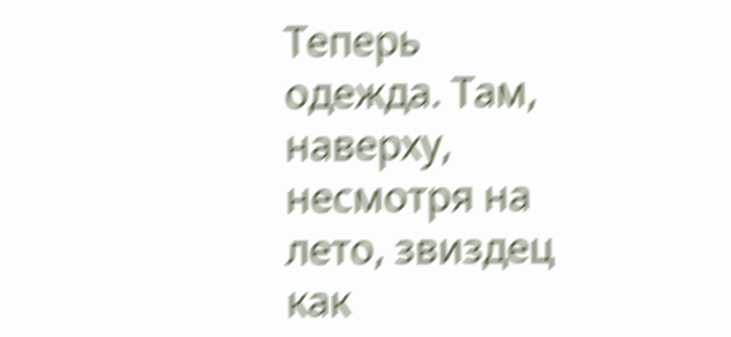Теперь одежда. Там, наверху, несмотря на лето, звиздец как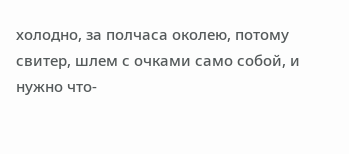холодно, за полчаса околею, потому свитер, шлем с очками само собой, и нужно что-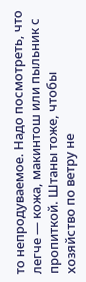то непродуваемое. Надо посмотреть, что легче — кожа, макинтош или пыльник с пропиткой. Штаны тоже, чтобы хозяйство по ветру не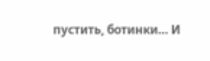пустить, ботинки… И